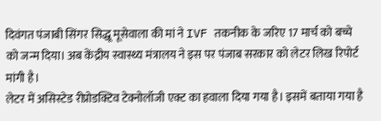दिवंगत पंजाबी सिंगर सिद्धू मूसेवाला की मां ने IVF तकनीक के जरिए 17 मार्च को बच्चे को जन्म दिया। अब केंद्रीय स्वास्थ्य मंत्रालय ने इस पर पंजाब सरकार को लेटर लिख रिपोर्ट मांगी है।
लेटर में असिस्टेड रीप्रोडक्टिव टेक्नोलॉजी एक्ट का हवाला दिया गया है। इसमें बताया गया है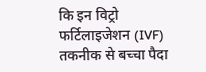कि इन विट्रो फर्टिलाइजेशन (IVF) तकनीक से बच्चा पैदा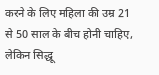करने के लिए महिला की उम्र 21 से 50 साल के बीच होनी चाहिए, लेकिन सिद्धू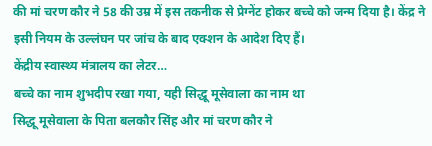की मां चरण कौर ने 58 की उम्र में इस तकनीक से प्रेग्नेंट होकर बच्चे को जन्म दिया है। केंद्र ने इसी नियम के उल्लंघन पर जांच के बाद एक्शन के आदेश दिए हैं।
केंद्रीय स्वास्थ्य मंत्रालय का लेटर…
बच्चे का नाम शुभदीप रखा गया, यही सिद्धू मूसेवाला का नाम था
सिद्धू मूसेवाला के पिता बलकौर सिंह और मां चरण कौर ने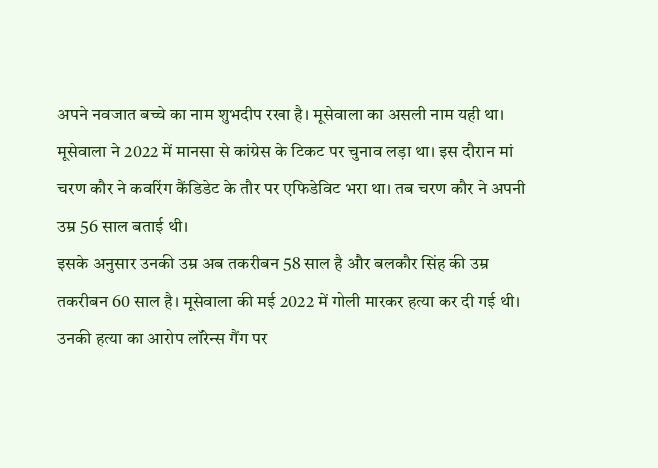अपने नवजात बच्चे का नाम शुभदीप रखा है। मूसेवाला का असली नाम यही था। मूसेवाला ने 2022 में मानसा से कांग्रेस के टिकट पर चुनाव लड़ा था। इस दौरान मां चरण कौर ने कवरिंग कैंडिडेट के तौर पर एफिडेविट भरा था। तब चरण कौर ने अपनी उम्र 56 साल बताई थी।
इसके अनुसार उनकी उम्र अब तकरीबन 58 साल है और बलकौर सिंह की उम्र तकरीबन 60 साल है। मूसेवाला की मई 2022 में गोली मारकर हत्या कर दी गई थी। उनकी हत्या का आरोप लॉरेन्स गैंग पर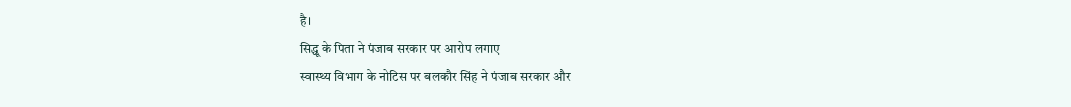है।
सिद्धू के पिता ने पंजाब सरकार पर आरोप लगाए
स्वास्थ्य विभाग के नोटिस पर बलकौर सिंह ने पंजाब सरकार और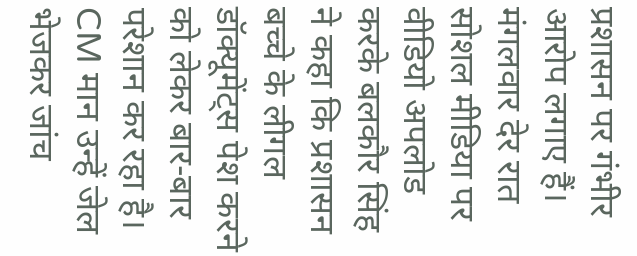प्रशासन पर गंभीर आरोप लगाए हैं। मंगलवार देर रात सोशल मीडिया पर वीडियो अपलोड करके बलकौर सिंह ने कहा कि प्रशासन बच्चे के लीगल डॉक्यूमेंट्स पेश करने को लेकर बार-बार परेशान कर रहा है। CM मान उन्हें जेल भेजकर जांच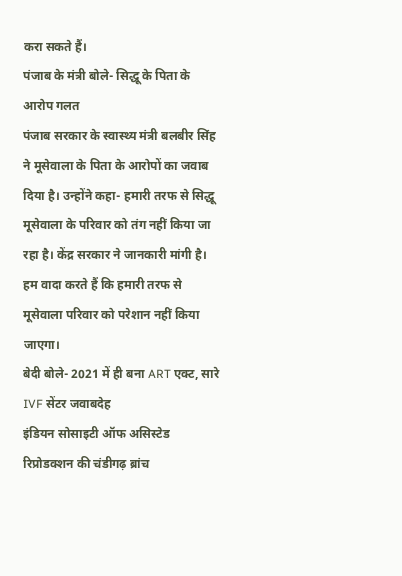करा सकते हैं।
पंजाब के मंत्री बोले- सिद्धू के पिता के आरोप गलत
पंजाब सरकार के स्वास्थ्य मंत्री बलबीर सिंह ने मूसेवाला के पिता के आरोपों का जवाब दिया है। उन्होंने कहा- हमारी तरफ से सिद्धू मूसेवाला के परिवार को तंग नहीं किया जा रहा है। केंद्र सरकार ने जानकारी मांगी है। हम वादा करते हैं कि हमारी तरफ से मूसेवाला परिवार को परेशान नहीं किया जाएगा।
बेदी बोले- 2021 में ही बना ART एक्ट, सारे IVF सेंटर जवाबदेह
इंडियन सोसाइटी ऑफ असिस्टेड रिप्रोडक्शन की चंडीगढ़ ब्रांच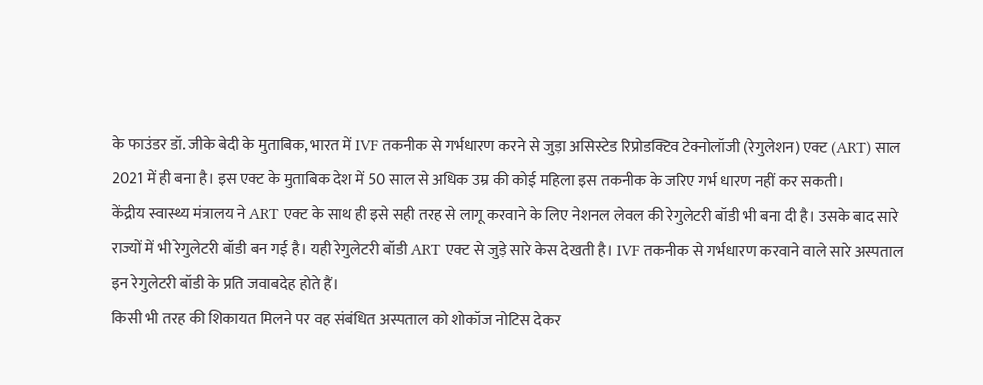के फाउंडर डॉ. जीके बेदी के मुताबिक, भारत में IVF तकनीक से गर्भधारण करने से जुड़ा असिस्टेड रिप्रोडक्टिव टेक्नोलॉजी (रेगुलेशन) एक्ट (ART) साल 2021 में ही बना है। इस एक्ट के मुताबिक देश में 50 साल से अधिक उम्र की कोई महिला इस तकनीक के जरिए गर्भ धारण नहीं कर सकती।
केंद्रीय स्वास्थ्य मंत्रालय ने ART एक्ट के साथ ही इसे सही तरह से लागू करवाने के लिए नेशनल लेवल की रेगुलेटरी बॉडी भी बना दी है। उसके बाद सारे राज्यों में भी रेगुलेटरी बॉडी बन गई है। यही रेगुलेटरी बॉडी ART एक्ट से जुड़े सारे केस देखती है। IVF तकनीक से गर्भधारण करवाने वाले सारे अस्पताल इन रेगुलेटरी बॉडी के प्रति जवाबदेह होते हैं।
किसी भी तरह की शिकायत मिलने पर वह संबंधित अस्पताल को शोकॉज नोटिस देकर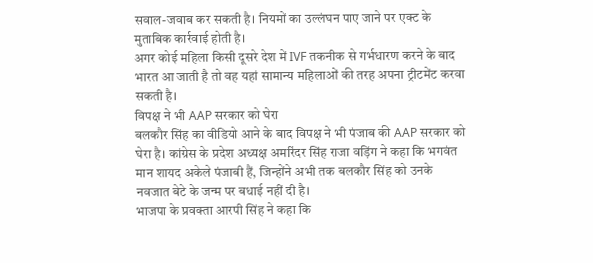सवाल-जवाब कर सकती है। नियमों का उल्लंघन पाए जाने पर एक्ट के मुताबिक कार्रवाई होती है।
अगर कोई महिला किसी दूसरे देश में IVF तकनीक से गर्भधारण करने के बाद भारत आ जाती है तो वह यहां सामान्य महिलाओं की तरह अपना ट्रीटमेंट करवा सकती है।
विपक्ष ने भी AAP सरकार को घेरा
बलकौर सिंह का वीडियो आने के बाद विपक्ष ने भी पंजाब की AAP सरकार को घेरा है। कांग्रेस के प्रदेश अध्यक्ष अमरिंदर सिंह राजा वड़िंग ने कहा कि भगवंत मान शायद अकेले पंजाबी हैं, जिन्होंने अभी तक बलकौर सिंह को उनके नवजात बेटे के जन्म पर बधाई नहीं दी है।
भाजपा के प्रवक्ता आरपी सिंह ने कहा कि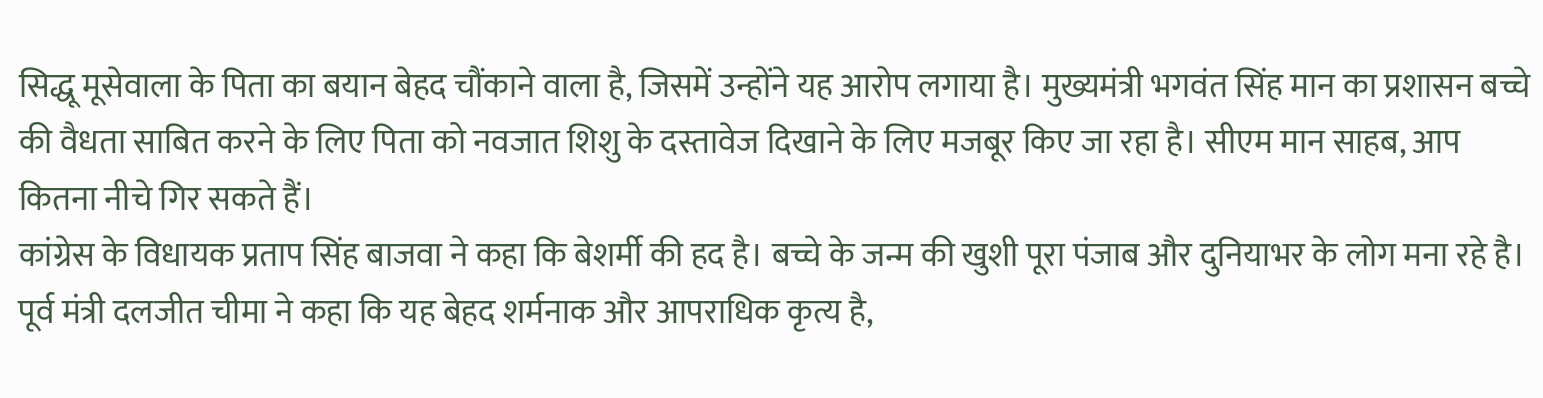सिद्धू मूसेवाला के पिता का बयान बेहद चौंकाने वाला है, जिसमें उन्होंने यह आरोप लगाया है। मुख्यमंत्री भगवंत सिंह मान का प्रशासन बच्चे की वैधता साबित करने के लिए पिता को नवजात शिशु के दस्तावेज दिखाने के लिए मजबूर किए जा रहा है। सीएम मान साहब, आप कितना नीचे गिर सकते हैं।
कांग्रेस के विधायक प्रताप सिंह बाजवा ने कहा कि बेशर्मी की हद है। बच्चे के जन्म की खुशी पूरा पंजाब और दुनियाभर के लोग मना रहे है।
पूर्व मंत्री दलजीत चीमा ने कहा कि यह बेहद शर्मनाक और आपराधिक कृत्य है,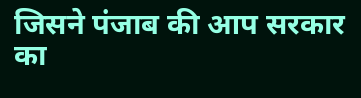जिसने पंजाब की आप सरकार का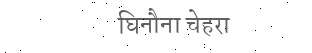घिनौना चेहरा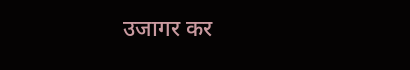उजागर कर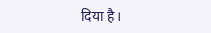दिया है।